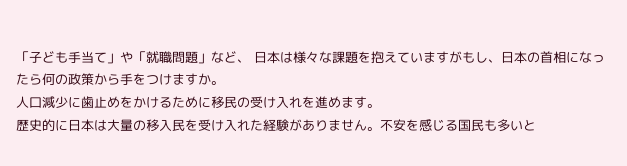「子ども手当て」や「就職問題」など、 日本は様々な課題を抱えていますがもし、日本の首相になったら何の政策から手をつけますか。
人口減少に歯止めをかけるために移民の受け入れを進めます。
歴史的に日本は大量の移入民を受け入れた経験がありません。不安を感じる国民も多いと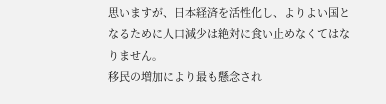思いますが、日本経済を活性化し、よりよい国となるために人口減少は絶対に食い止めなくてはなりません。
移民の増加により最も懸念され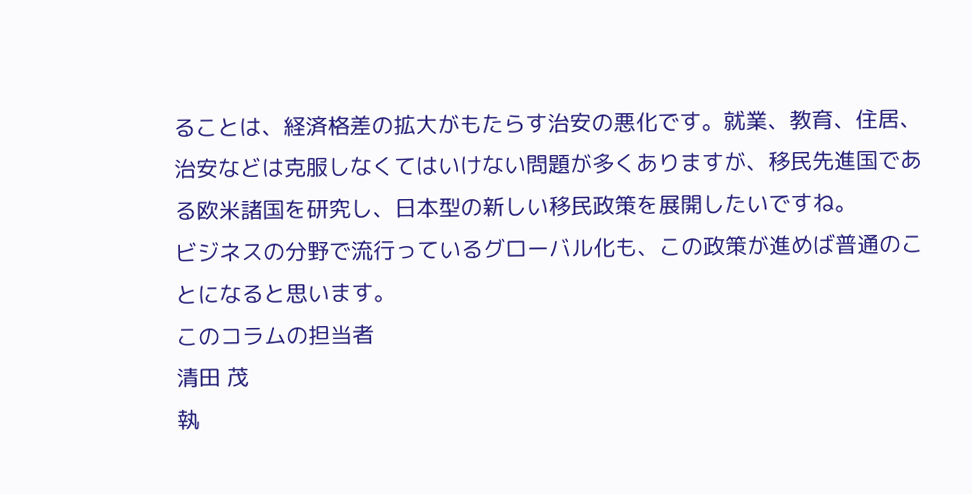ることは、経済格差の拡大がもたらす治安の悪化です。就業、教育、住居、治安などは克服しなくてはいけない問題が多くありますが、移民先進国である欧米諸国を研究し、日本型の新しい移民政策を展開したいですね。
ビジネスの分野で流行っているグローバル化も、この政策が進めば普通のことになると思います。
このコラムの担当者
清田 茂
執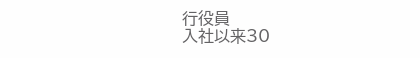行役員
入社以来30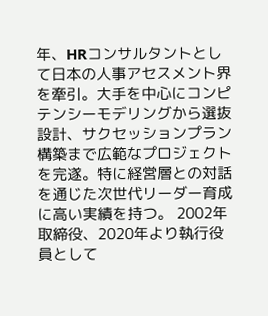年、HRコンサルタントとして日本の人事アセスメント界を牽引。大手を中心にコンピテンシーモデリングから選抜設計、サクセッションプラン構築まで広範なプロジェクトを完遂。特に経営層との対話を通じた次世代リーダー育成に高い実績を持つ。 2002年取締役、2020年より執行役員として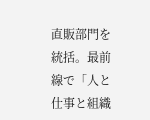直販部門を統括。最前線で「人と仕事と組織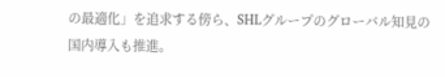の最適化」を追求する傍ら、SHLグループのグローバル知見の国内導入も推進。